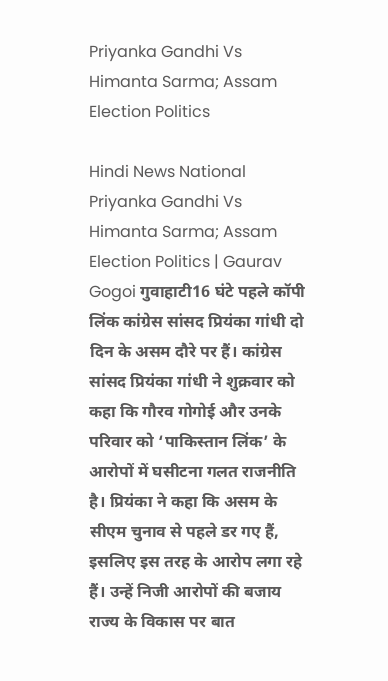Priyanka Gandhi Vs Himanta Sarma; Assam Election Politics

Hindi News National Priyanka Gandhi Vs Himanta Sarma; Assam Election Politics | Gaurav Gogoi गुवाहाटी16 घंटे पहले कॉपी लिंक कांग्रेस सांसद प्रियंका गांधी दो दिन के असम दौरे पर हैं। कांग्रेस सांसद प्रियंका गांधी ने शुक्रवार को कहा कि गौरव गोगोई और उनके परिवार को ‘पाकिस्तान लिंक’ के आरोपों में घसीटना गलत राजनीति है। प्रियंका ने कहा कि असम के सीएम चुनाव से पहले डर गए हैं, इसलिए इस तरह के आरोप लगा रहे हैं। उन्हें निजी आरोपों की बजाय राज्य के विकास पर बात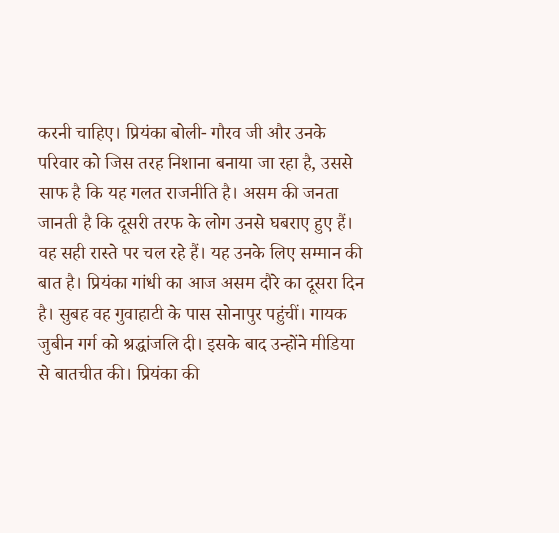करनी चाहिए। प्रियंका बोली- गौरव जी और उनके परिवार को जिस तरह निशाना बनाया जा रहा है, उससे साफ है कि यह गलत राजनीति है। असम की जनता जानती है कि दूसरी तरफ के लोग उनसे घबराए हुए हैं। वह सही रास्ते पर चल रहे हैं। यह उनके लिए सम्मान की बात है। प्रियंका गांधी का आज असम दौरे का दूसरा दिन है। सुबह वह गुवाहाटी के पास सोनापुर पहुंचीं। गायक जुबीन गर्ग को श्रद्धांजलि दी। इसके बाद उन्होंने मीडिया से बातचीत की। प्रियंका की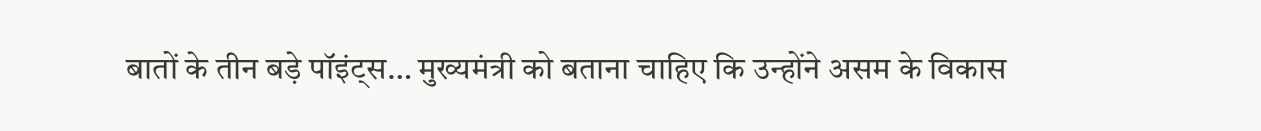बातों के तीन बड़े पॉइंट्स… मुख्यमंत्री को बताना चाहिए कि उन्होंने असम के विकास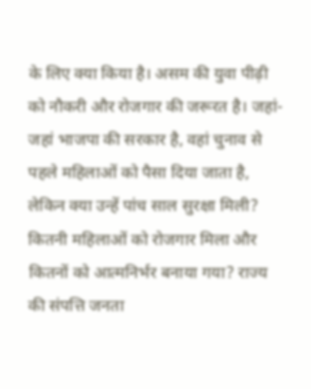के लिए क्या किया है। असम की युवा पीढ़ी को नौकरी और रोजगार की जरूरत है। जहां-जहां भाजपा की सरकार है, वहां चुनाव से पहले महिलाओं को पैसा दिया जाता है, लेकिन क्या उन्हें पांच साल सुरक्षा मिली? कितनी महिलाओं को रोजगार मिला और कितनों को आत्मनिर्भर बनाया गया? राज्य की संपत्ति जनता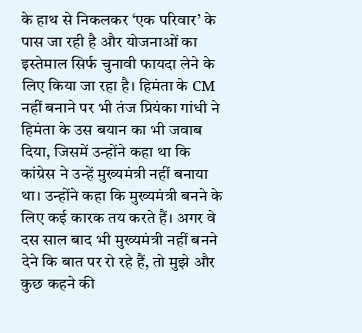के हाथ से निकलकर ‘एक परिवार’ के पास जा रही है और योजनाओं का इस्तेमाल सिर्फ चुनावी फायदा लेने के लिए किया जा रहा है। हिमंता के CM नहीं बनाने पर भी तंज प्रियंका गांधी ने हिमंता के उस बयान का भी जवाब दिया, जिसमें उन्होंने कहा था कि कांग्रेस ने उन्हें मुख्यमंत्री नहीं बनाया था। उन्होंने कहा कि मुख्यमंत्री बनने के लिए कई कारक तय करते हैं। अगर वे दस साल बाद भी मुख्यमंत्री नहीं बनने देने कि बात पर रो रहे हैं, तो मुझे और कुछ कहने की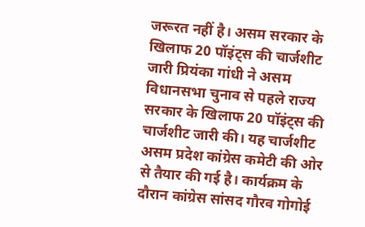जरूरत नहीं है। असम सरकार के खिलाफ 20 पॉइंट्स की चार्जशीट जारी प्रियंका गांधी ने असम विधानसभा चुनाव से पहले राज्य सरकार के खिलाफ 20 पॉइंट्स की चार्जशीट जारी की। यह चार्जशीट असम प्रदेश कांग्रेस कमेटी की ओर से तैयार की गई है। कार्यक्रम के दौरान कांग्रेस सांसद गौरव गोगोई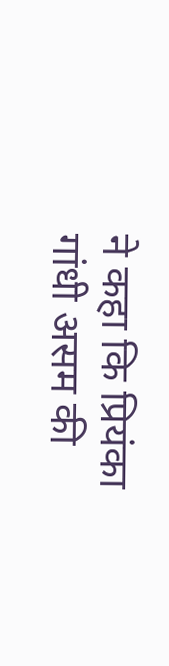ने कहा कि प्रियंका गांधी असम की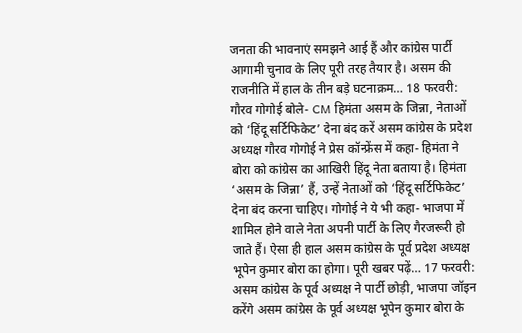जनता की भावनाएं समझने आई हैं और कांग्रेस पार्टी आगामी चुनाव के लिए पूरी तरह तैयार है। असम की राजनीति में हाल के तीन बड़े घटनाक्रम… 18 फरवरी: गौरव गोगोई बोले- CM हिमंता असम के जिन्ना, नेताओं को ‘हिंदू सर्टिफिकेट’ देना बंद करें असम कांग्रेस के प्रदेश अध्यक्ष गौरव गोगोई ने प्रेस कॉन्फ्रेंस में कहा- हिमंता ने बोरा को कांग्रेस का आखिरी हिंदू नेता बताया है। हिमंता ‘असम के जिन्ना’ हैं, उन्हें नेताओं को ‘हिंदू सर्टिफिकेट’ देना बंद करना चाहिए। गोगोई ने ये भी कहा- भाजपा में शामिल होने वाले नेता अपनी पार्टी के लिए गैरजरूरी हो जाते हैं। ऐसा ही हाल असम कांग्रेस के पूर्व प्रदेश अध्यक्ष भूपेन कुमार बोरा का होगा। पूरी खबर पढ़ें… 17 फरवरी: असम कांग्रेस के पूर्व अध्यक्ष ने पार्टी छोड़ी, भाजपा जॉइन करेंगे असम कांग्रेस के पूर्व अध्यक्ष भूपेन कुमार बोरा के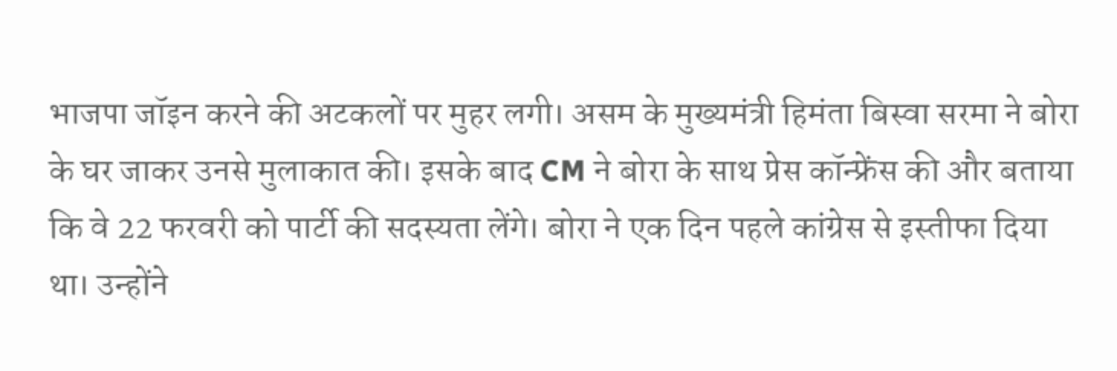भाजपा जॉइन करने की अटकलों पर मुहर लगी। असम के मुख्यमंत्री हिमंता बिस्वा सरमा ने बोरा के घर जाकर उनसे मुलाकात की। इसके बाद CM ने बोरा के साथ प्रेस कॉन्फ्रेंस की और बताया कि वे 22 फरवरी को पार्टी की सदस्यता लेंगे। बोरा ने एक दिन पहले कांग्रेस से इस्तीफा दिया था। उन्होंने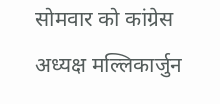सोमवार को कांग्रेस अध्यक्ष मल्लिकार्जुन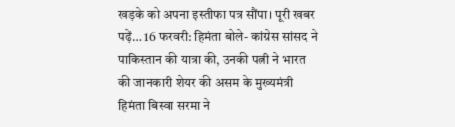खड़के को अपना इस्तीफा पत्र सौंपा। पूरी खबर पढ़ें… 16 फरवरी: हिमंता बोले- कांग्रेस सांसद ने पाकिस्तान की यात्रा की, उनकी पत्नी ने भारत की जानकारी शेयर की असम के मुख्यमंत्री हिमंता बिस्वा सरमा ने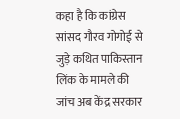कहा है कि कांग्रेस सांसद गौरव गोगोई से जुड़े कथित पाकिस्तान लिंक के मामले की जांच अब केंद्र सरकार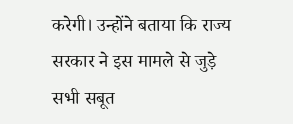करेगी। उन्होंने बताया कि राज्य सरकार ने इस मामले से जुड़े सभी सबूत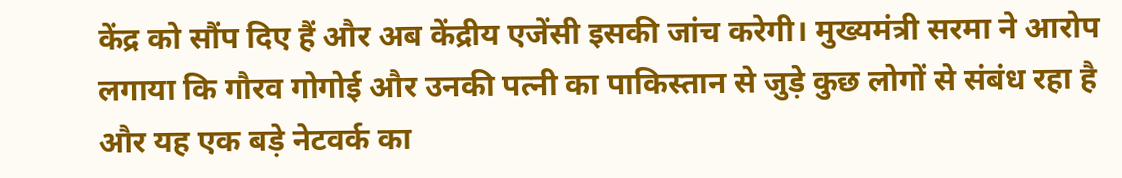केंद्र को सौंप दिए हैं और अब केंद्रीय एजेंसी इसकी जांच करेगी। मुख्यमंत्री सरमा ने आरोप लगाया कि गौरव गोगोई और उनकी पत्नी का पाकिस्तान से जुड़े कुछ लोगों से संबंध रहा है और यह एक बड़े नेटवर्क का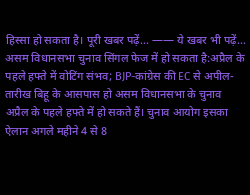हिस्सा हो सकता है। पूरी खबर पढ़ें… —— ये खबर भी पढ़ें… असम विधानसभा चुनाव सिंगल फेज में हो सकता है:अप्रैल के पहले हफ्ते में वोटिंग संभव; BJP-कांग्रेस की EC से अपील- तारीख बिहू के आसपास हो असम विधानसभा के चुनाव अप्रैल के पहले हफ्ते में हो सकते हैं। चुनाव आयोग इसका ऐलान अगले महीने 4 से 8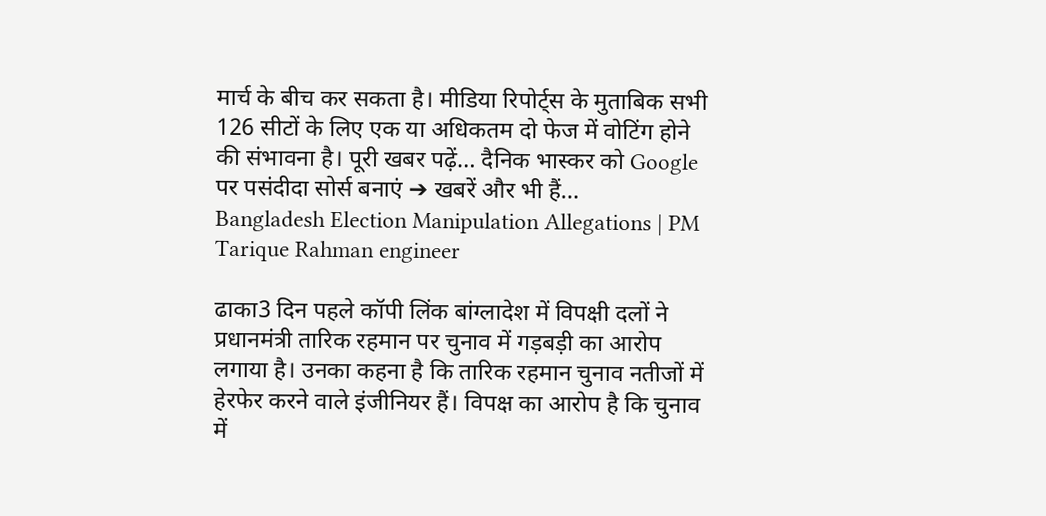मार्च के बीच कर सकता है। मीडिया रिपोर्ट्स के मुताबिक सभी 126 सीटों के लिए एक या अधिकतम दो फेज में वोटिंग होने की संभावना है। पूरी खबर पढ़ें… दैनिक भास्कर को Google पर पसंदीदा सोर्स बनाएं ➔ खबरें और भी हैं…
Bangladesh Election Manipulation Allegations | PM Tarique Rahman engineer

ढाका3 दिन पहले कॉपी लिंक बांग्लादेश में विपक्षी दलों ने प्रधानमंत्री तारिक रहमान पर चुनाव में गड़बड़ी का आरोप लगाया है। उनका कहना है कि तारिक रहमान चुनाव नतीजों में हेरफेर करने वाले इंजीनियर हैं। विपक्ष का आरोप है कि चुनाव में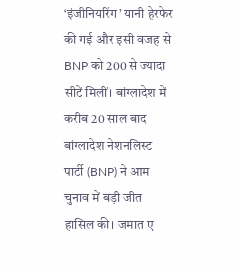‘इंजीनियरिंग’ यानी हेरफेर की गई और इसी वजह से BNP को 200 से ज्यादा सीटें मिलीं। बांग्लादेश में करीब 20 साल बाद बांग्लादेश नेशनलिस्ट पार्टी (BNP) ने आम चुनाव में बड़ी जीत हासिल की। जमात ए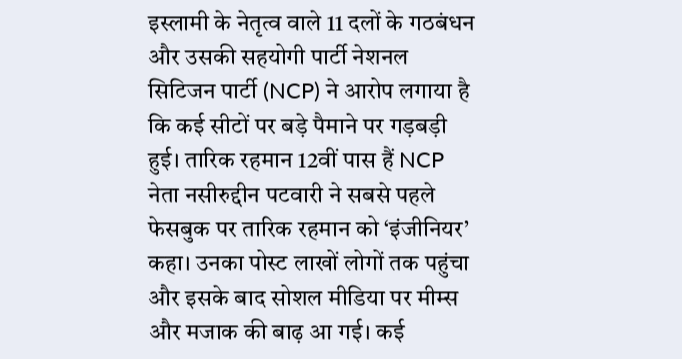इस्लामी के नेतृत्व वाले 11 दलों के गठबंधन और उसकी सहयोगी पार्टी नेशनल सिटिजन पार्टी (NCP) ने आरोप लगाया है कि कई सीटों पर बड़े पैमाने पर गड़बड़ी हुई। तारिक रहमान 12वीं पास हैं NCP नेता नसीरुद्दीन पटवारी ने सबसे पहले फेसबुक पर तारिक रहमान को ‘इंजीनियर’ कहा। उनका पोस्ट लाखों लोगों तक पहुंचा और इसके बाद सोशल मीडिया पर मीम्स और मजाक की बाढ़ आ गई। कई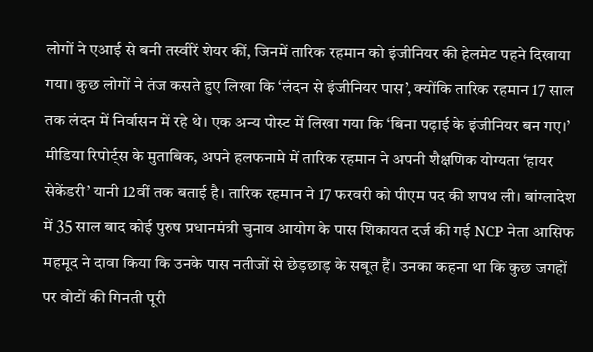लोगों ने एआई से बनी तस्वीरें शेयर कीं, जिनमें तारिक रहमान को इंजीनियर की हेलमेट पहने दिखाया गया। कुछ लोगों ने तंज कसते हुए लिखा कि ‘लंदन से इंजीनियर पास’, क्योंकि तारिक रहमान 17 साल तक लंदन में निर्वासन में रहे थे। एक अन्य पोस्ट में लिखा गया कि ‘बिना पढ़ाई के इंजीनियर बन गए।’ मीडिया रिपोर्ट्स के मुताबिक, अपने हलफनामे में तारिक रहमान ने अपनी शैक्षणिक योग्यता ‘हायर सेकेंडरी’ यानी 12वीं तक बताई है। तारिक रहमान ने 17 फरवरी को पीएम पद की शपथ ली। बांग्लादेश में 35 साल बाद कोई पुरुष प्रधानमंत्री चुनाव आयोग के पास शिकायत दर्ज की गई NCP नेता आसिफ महमूद ने दावा किया कि उनके पास नतीजों से छेड़छाड़ के सबूत हैं। उनका कहना था कि कुछ जगहों पर वोटों की गिनती पूरी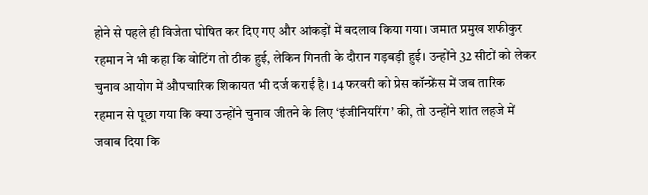होने से पहले ही विजेता घोषित कर दिए गए और आंकड़ों में बदलाव किया गया। जमात प्रमुख शफीकुर रहमान ने भी कहा कि वोटिंग तो ठीक हुई, लेकिन गिनती के दौरान गड़बड़ी हुई। उन्होंने 32 सीटों को लेकर चुनाव आयोग में औपचारिक शिकायत भी दर्ज कराई है। 14 फरवरी को प्रेस कॉन्फ्रेंस में जब तारिक रहमान से पूछा गया कि क्या उन्होंने चुनाव जीतने के लिए ‘इंजीनियरिंग’ की, तो उन्होंने शांत लहजे में जवाब दिया कि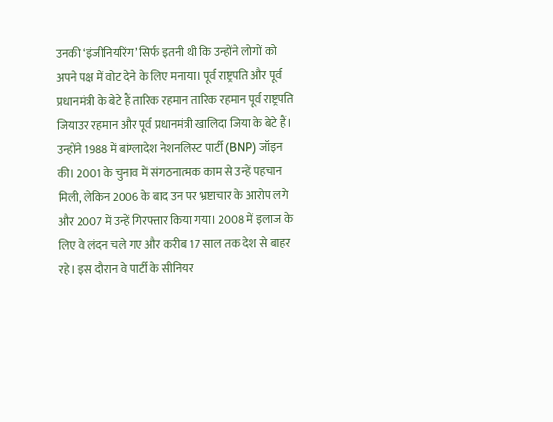उनकी ‘इंजीनियरिंग’ सिर्फ इतनी थी कि उन्होंने लोगों को अपने पक्ष में वोट देने के लिए मनाया। पूर्व राष्ट्रपति और पूर्व प्रधानमंत्री के बेटे हैं तारिक रहमान तारिक रहमान पूर्व राष्ट्रपति जियाउर रहमान और पूर्व प्रधानमंत्री खालिदा जिया के बेटे हैं। उन्होंने 1988 में बांग्लादेश नेशनलिस्ट पार्टी (BNP) जॉइन की। 2001 के चुनाव में संगठनात्मक काम से उन्हें पहचान मिली, लेकिन 2006 के बाद उन पर भ्रष्टाचार के आरोप लगे और 2007 में उन्हें गिरफ्तार किया गया। 2008 में इलाज के लिए वे लंदन चले गए और करीब 17 साल तक देश से बाहर रहे। इस दौरान वे पार्टी के सीनियर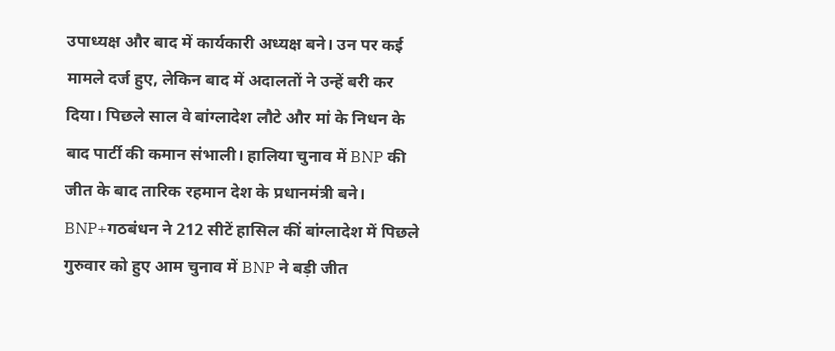उपाध्यक्ष और बाद में कार्यकारी अध्यक्ष बने। उन पर कई मामले दर्ज हुए, लेकिन बाद में अदालतों ने उन्हें बरी कर दिया। पिछले साल वे बांग्लादेश लौटे और मां के निधन के बाद पार्टी की कमान संभाली। हालिया चुनाव में BNP की जीत के बाद तारिक रहमान देश के प्रधानमंत्री बने। BNP+गठबंधन ने 212 सीटें हासिल कीं बांग्लादेश में पिछले गुरुवार को हुए आम चुनाव में BNP ने बड़ी जीत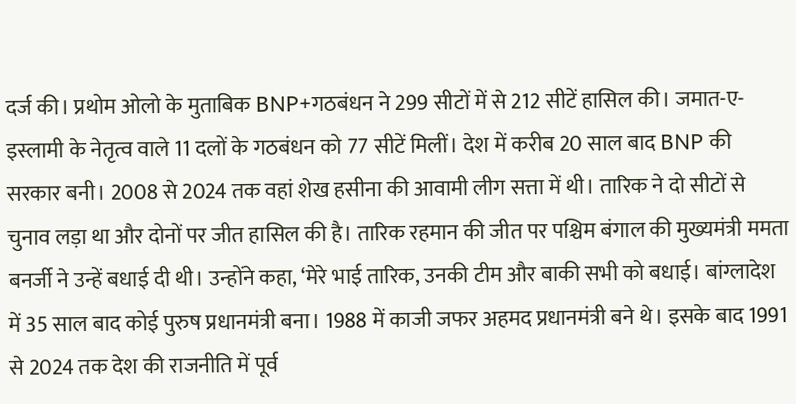दर्ज की। प्रथोम ओलो के मुताबिक BNP+गठबंधन ने 299 सीटों में से 212 सीटें हासिल की। जमात-ए-इस्लामी के नेतृत्व वाले 11 दलों के गठबंधन को 77 सीटें मिलीं। देश में करीब 20 साल बाद BNP की सरकार बनी। 2008 से 2024 तक वहां शेख हसीना की आवामी लीग सत्ता में थी। तारिक ने दो सीटों से चुनाव लड़ा था और दोनों पर जीत हासिल की है। तारिक रहमान की जीत पर पश्चिम बंगाल की मुख्यमंत्री ममता बनर्जी ने उन्हें बधाई दी थी। उन्होंने कहा, ‘मेरे भाई तारिक, उनकी टीम और बाकी सभी को बधाई। बांग्लादेश में 35 साल बाद कोई पुरुष प्रधानमंत्री बना। 1988 में काजी जफर अहमद प्रधानमंत्री बने थे। इसके बाद 1991 से 2024 तक देश की राजनीति में पूर्व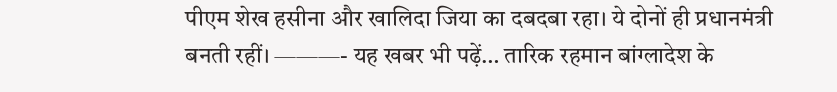पीएम शेख हसीना और खालिदा जिया का दबदबा रहा। ये दोनों ही प्रधानमंत्री बनती रहीं। ———- यह खबर भी पढ़ें… तारिक रहमान बांग्लादेश के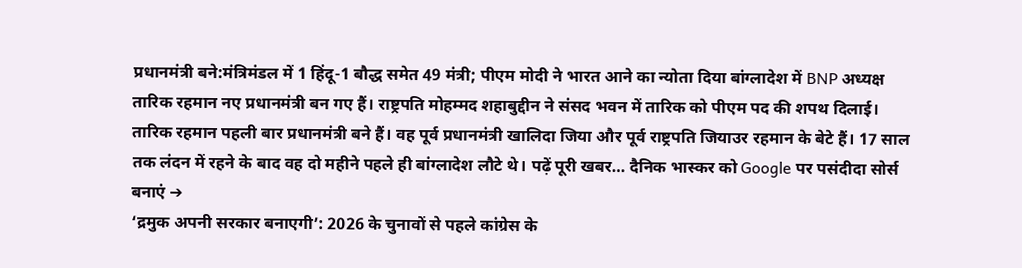प्रधानमंत्री बने:मंत्रिमंडल में 1 हिंदू-1 बौद्ध समेत 49 मंत्री; पीएम मोदी ने भारत आने का न्योता दिया बांग्लादेश में BNP अध्यक्ष तारिक रहमान नए प्रधानमंत्री बन गए हैं। राष्ट्रपति मोहम्मद शहाबुद्दीन ने संसद भवन में तारिक को पीएम पद की शपथ दिलाई। तारिक रहमान पहली बार प्रधानमंत्री बने हैं। वह पूर्व प्रधानमंत्री खालिदा जिया और पूर्व राष्ट्रपति जियाउर रहमान के बेटे हैं। 17 साल तक लंदन में रहने के बाद वह दो महीने पहले ही बांग्लादेश लौटे थे। पढ़ें पूरी खबर… दैनिक भास्कर को Google पर पसंदीदा सोर्स बनाएं ➔
‘द्रमुक अपनी सरकार बनाएगी’: 2026 के चुनावों से पहले कांग्रेस के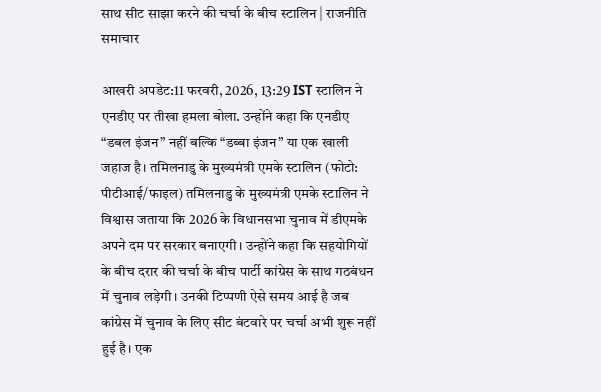साथ सीट साझा करने की चर्चा के बीच स्टालिन | राजनीति समाचार

आखरी अपडेट:11 फरवरी, 2026, 13:29 IST स्टालिन ने एनडीए पर तीखा हमला बोला. उन्होंने कहा कि एनडीए “डबल इंजन” नहीं बल्कि “डब्बा इंजन” या एक खाली जहाज है। तमिलनाडु के मुख्यमंत्री एमके स्टालिन (फोटो: पीटीआई/फाइल) तमिलनाडु के मुख्यमंत्री एमके स्टालिन ने विश्वास जताया कि 2026 के विधानसभा चुनाव में डीएमके अपने दम पर सरकार बनाएगी। उन्होंने कहा कि सहयोगियों के बीच दरार की चर्चा के बीच पार्टी कांग्रेस के साथ गठबंधन में चुनाव लड़ेगी। उनकी टिप्पणी ऐसे समय आई है जब कांग्रेस में चुनाव के लिए सीट बंटवारे पर चर्चा अभी शुरू नहीं हुई है। एक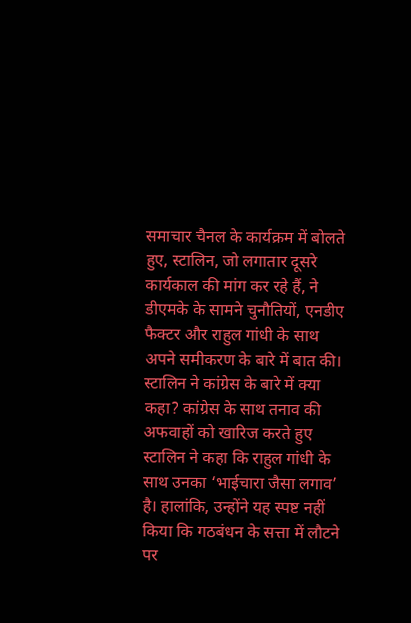समाचार चैनल के कार्यक्रम में बोलते हुए, स्टालिन, जो लगातार दूसरे कार्यकाल की मांग कर रहे हैं, ने डीएमके के सामने चुनौतियों, एनडीए फैक्टर और राहुल गांधी के साथ अपने समीकरण के बारे में बात की। स्टालिन ने कांग्रेस के बारे में क्या कहा? कांग्रेस के साथ तनाव की अफवाहों को खारिज करते हुए स्टालिन ने कहा कि राहुल गांधी के साथ उनका ‘भाईचारा जैसा लगाव’ है। हालांकि, उन्होंने यह स्पष्ट नहीं किया कि गठबंधन के सत्ता में लौटने पर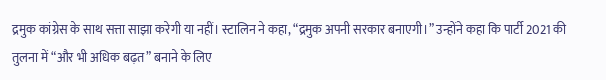द्रमुक कांग्रेस के साथ सत्ता साझा करेगी या नहीं। स्टालिन ने कहा, “द्रमुक अपनी सरकार बनाएगी।” उन्होंने कहा कि पार्टी 2021 की तुलना में “और भी अधिक बढ़त” बनाने के लिए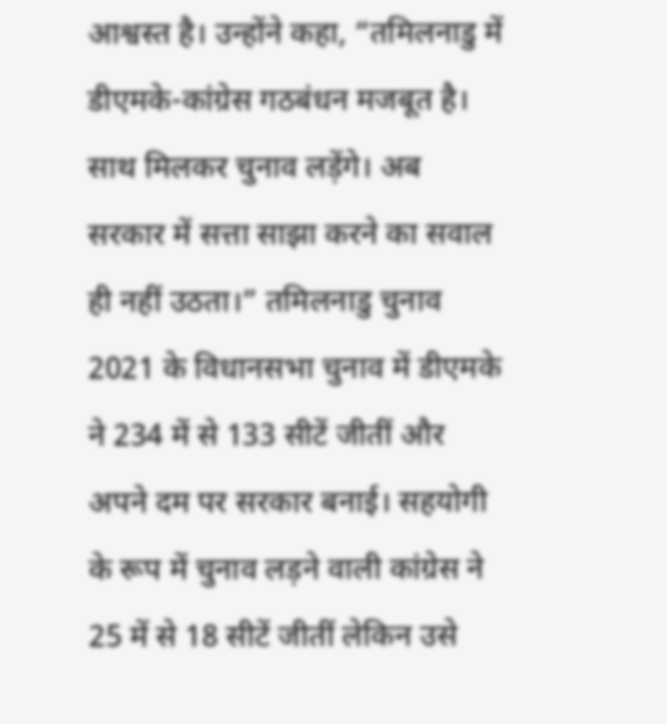आश्वस्त है। उन्होंने कहा, “तमिलनाडु में डीएमके-कांग्रेस गठबंधन मजबूत है। साथ मिलकर चुनाव लड़ेंगे। अब सरकार में सत्ता साझा करने का सवाल ही नहीं उठता।” तमिलनाडु चुनाव 2021 के विधानसभा चुनाव में डीएमके ने 234 में से 133 सीटें जीतीं और अपने दम पर सरकार बनाई। सहयोगी के रूप में चुनाव लड़ने वाली कांग्रेस ने 25 में से 18 सीटें जीतीं लेकिन उसे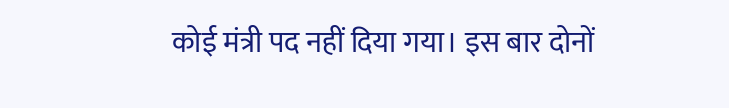कोई मंत्री पद नहीं दिया गया। इस बार दोनों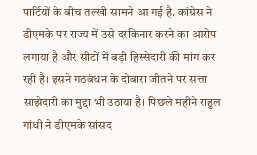पार्टियों के बीच तल्खी सामने आ गई है. कांग्रेस ने डीएमके पर राज्य में उसे दरकिनार करने का आरोप लगाया है और सीटों में बड़ी हिस्सेदारी की मांग कर रही है। इसने गठबंधन के दोबारा जीतने पर सत्ता साझेदारी का मुद्दा भी उठाया है। पिछले महीने राहुल गांधी ने डीएमके सांसद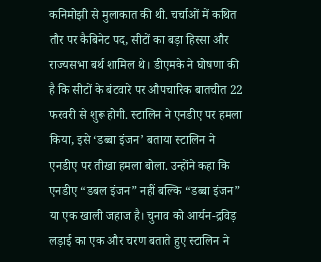कनिमोझी से मुलाकात की थी. चर्चाओं में कथित तौर पर कैबिनेट पद, सीटों का बड़ा हिस्सा और राज्यसभा बर्थ शामिल थे। डीएमके ने घोषणा की है कि सीटों के बंटवारे पर औपचारिक बातचीत 22 फरवरी से शुरू होगी. स्टालिन ने एनडीए पर हमला किया, इसे ‘डब्बा इंजन’ बताया स्टालिन ने एनडीए पर तीखा हमला बोला. उन्होंने कहा कि एनडीए “डबल इंजन” नहीं बल्कि “डब्बा इंजन” या एक खाली जहाज है। चुनाव को आर्यन-द्रविड़ लड़ाई का एक और चरण बताते हुए स्टालिन ने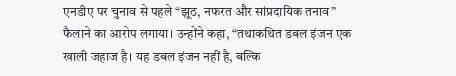एनडीए पर चुनाव से पहले “झूठ, नफरत और सांप्रदायिक तनाव” फैलाने का आरोप लगाया। उन्होंने कहा, “तथाकथित डबल इंजन एक खाली जहाज है। यह डबल इंजन नहीं है, बल्कि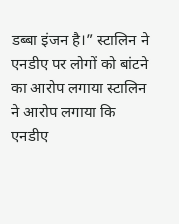डब्बा इंजन है।” स्टालिन ने एनडीए पर लोगों को बांटने का आरोप लगाया स्टालिन ने आरोप लगाया कि एनडीए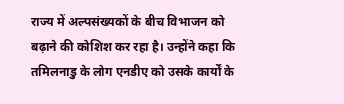राज्य में अल्पसंख्यकों के बीच विभाजन को बढ़ाने की कोशिश कर रहा है। उन्होंने कहा कि तमिलनाडु के लोग एनडीए को उसके कार्यों के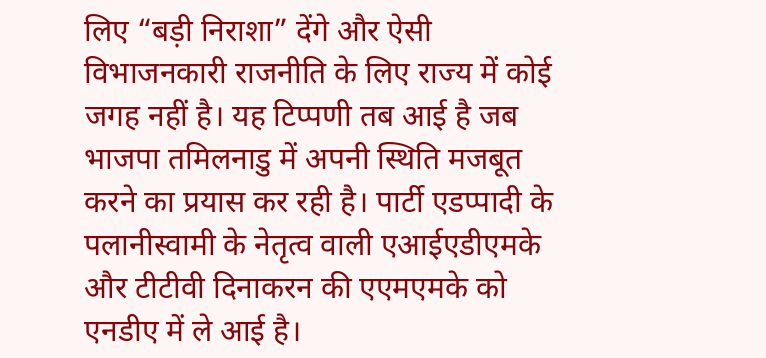लिए “बड़ी निराशा” देंगे और ऐसी विभाजनकारी राजनीति के लिए राज्य में कोई जगह नहीं है। यह टिप्पणी तब आई है जब भाजपा तमिलनाडु में अपनी स्थिति मजबूत करने का प्रयास कर रही है। पार्टी एडप्पादी के पलानीस्वामी के नेतृत्व वाली एआईएडीएमके और टीटीवी दिनाकरन की एएमएमके को एनडीए में ले आई है।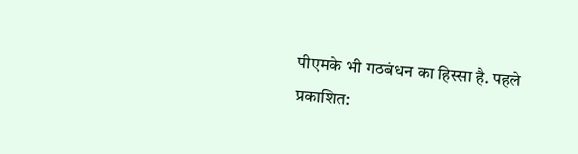पीएमके भी गठबंधन का हिस्सा है. पहले प्रकाशित: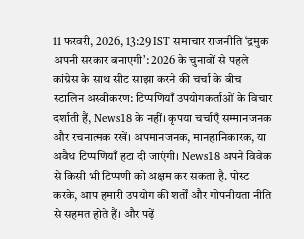11 फरवरी, 2026, 13:29 IST समाचार राजनीति ‘द्रमुक अपनी सरकार बनाएगी’: 2026 के चुनावों से पहले कांग्रेस के साथ सीट साझा करने की चर्चा के बीच स्टालिन अस्वीकरण: टिप्पणियाँ उपयोगकर्ताओं के विचार दर्शाती हैं, News18 के नहीं। कृपया चर्चाएँ सम्मानजनक और रचनात्मक रखें। अपमानजनक, मानहानिकारक, या अवैध टिप्पणियाँ हटा दी जाएंगी। News18 अपने विवेक से किसी भी टिप्पणी को अक्षम कर सकता है. पोस्ट करके, आप हमारी उपयोग की शर्तों और गोपनीयता नीति से सहमत होते हैं। और पढ़ें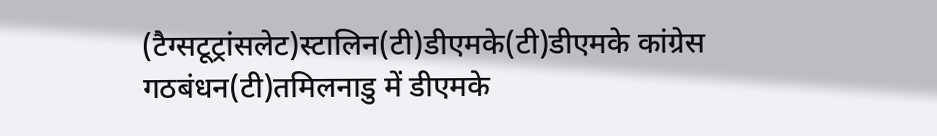(टैग्सटूट्रांसलेट)स्टालिन(टी)डीएमके(टी)डीएमके कांग्रेस गठबंधन(टी)तमिलनाडु में डीएमके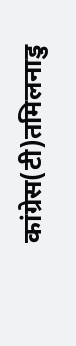कांग्रेस(टी)तमिलनाडु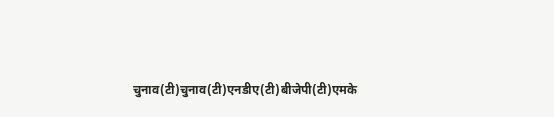चुनाव(टी)चुनाव(टी)एनडीए(टी)बीजेपी(टी)एमके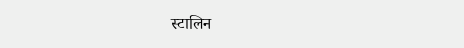स्टालिन